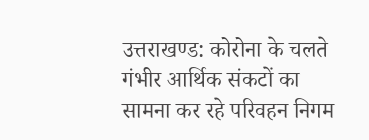उत्तराखण्ड: कोरोना के चलते गंभीर आर्थिक संकटों का सामना कर रहे परिवहन निगम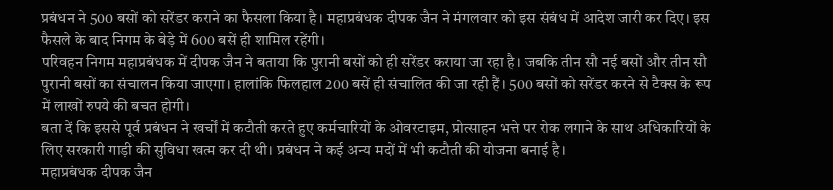प्रबंधन ने 500 बसों को सरेंडर कराने का फैसला किया है। महाप्रबंधक दीपक जैन ने मंगलवार को इस संबंध में आदेश जारी कर दिए। इस फैसले के बाद निगम के बेड़े में 600 बसें ही शामिल रहेंगी।
परिवहन निगम महाप्रबंधक में दीपक जैन ने बताया कि पुरानी बसों को ही सरेंडर कराया जा रहा है। जबकि तीन सौ नई बसों और तीन सौ पुरानी बसों का संचालन किया जाएगा। हालांकि फिलहाल 200 बसें ही संचालित की जा रही हैं। 500 बसों को सरेंडर करने से टैक्स के रूप में लाखों रुपये की बचत होगी।
बता दें कि इससे पूर्व प्रबंधन ने खर्चों में कटौती करते हुए कर्मचारियों के ओवरटाइम, प्रोत्साहन भत्ते पर रोक लगाने के साथ अधिकारियों के लिए सरकारी गाड़ी की सुविधा खत्म कर दी थी। प्रबंधन ने कई अन्य मदों में भी कटौती की योजना बनाई है।
महाप्रबंधक दीपक जैन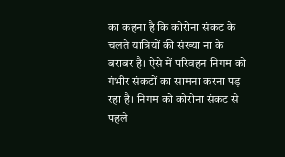का कहना है कि कोरोना संकट के चलते यात्रियों की संख्या ना के बराबर है। ऐसे में परिवहन निगम को गंभीर संकटों का सामना करना पड़ रहा है। निगम को कोरोना संकट से पहले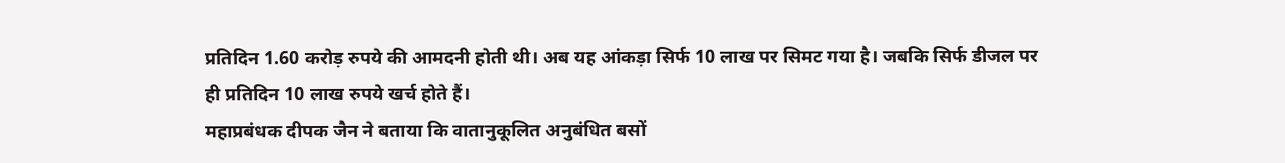प्रतिदिन 1.60 करोड़ रुपये की आमदनी होती थी। अब यह आंकड़ा सिर्फ 10 लाख पर सिमट गया है। जबकि सिर्फ डीजल पर ही प्रतिदिन 10 लाख रुपये खर्च होते हैं।
महाप्रबंधक दीपक जैन ने बताया कि वातानुकूलित अनुबंधित बसों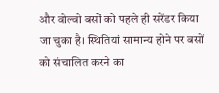और वोल्वो बसों को पहले ही सरेंडर किया जा चुका है। स्थितियां सामान्य होने पर बसों को संचालित करने का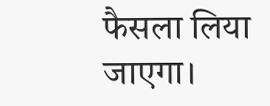फैसला लिया जाएगा।